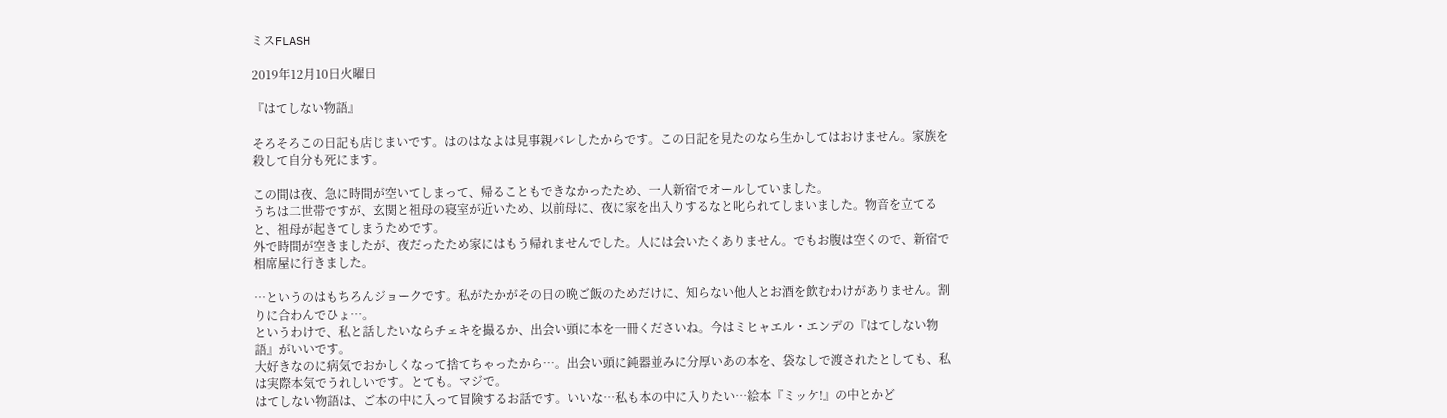ミスFLASH

2019年12月10日火曜日

『はてしない物語』

そろそろこの日記も店じまいです。はのはなよは見事親バレしたからです。この日記を見たのなら生かしてはおけません。家族を殺して自分も死にます。

この間は夜、急に時間が空いてしまって、帰ることもできなかったため、一人新宿でオールしていました。
うちは二世帯ですが、玄関と祖母の寝室が近いため、以前母に、夜に家を出入りするなと叱られてしまいました。物音を立てると、祖母が起きてしまうためです。
外で時間が空きましたが、夜だったため家にはもう帰れませんでした。人には会いたくありません。でもお腹は空くので、新宿で相席屋に行きました。

…というのはもちろんジョークです。私がたかがその日の晩ご飯のためだけに、知らない他人とお酒を飲むわけがありません。割りに合わんでひょ…。
というわけで、私と話したいならチェキを撮るか、出会い頭に本を一冊くださいね。今はミヒャエル・エンデの『はてしない物語』がいいです。
大好きなのに病気でおかしくなって捨てちゃったから…。出会い頭に鈍器並みに分厚いあの本を、袋なしで渡されたとしても、私は実際本気でうれしいです。とても。マジで。
はてしない物語は、ご本の中に入って冒険するお話です。いいな…私も本の中に入りたい…絵本『ミッケ!』の中とかど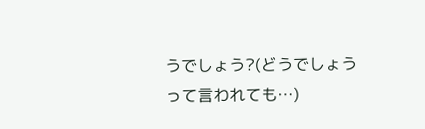うでしょう?(どうでしょうって言われても…)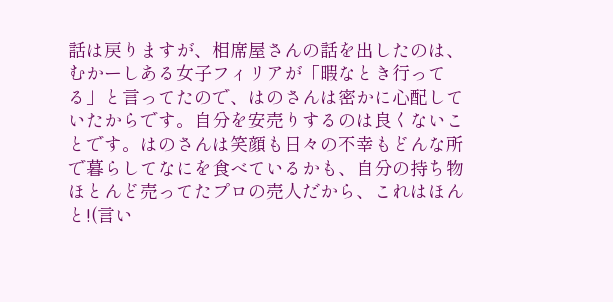話は戻りますが、相席屋さんの話を出したのは、むかーしある女子フィリアが「暇なとき行ってる」と言ってたので、はのさんは密かに心配していたからです。自分を安売りするのは良くないことです。はのさんは笑顔も日々の不幸もどんな所で暮らしてなにを食べているかも、自分の持ち物ほとんど売ってたプロの売人だから、これはほんと!(言い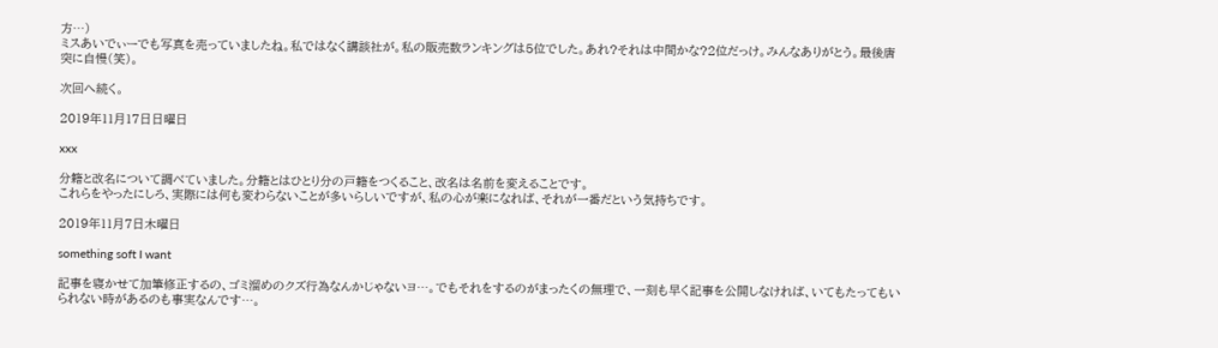方…)
ミスあいでぃーでも写真を売っていましたね。私ではなく講談社が。私の販売数ランキングは5位でした。あれ?それは中間かな?2位だっけ。みんなありがとう。最後唐突に自慢(笑)。

次回へ続く。

2019年11月17日日曜日

xxx

分籍と改名について調べていました。分籍とはひとり分の戸籍をつくること、改名は名前を変えることです。
これらをやったにしろ、実際には何も変わらないことが多いらしいですが、私の心が楽になれば、それが一番だという気持ちです。

2019年11月7日木曜日

something soft I want

記事を寝かせて加筆修正するの、ゴミ溜めのクズ行為なんかじゃないヨ…。でもそれをするのがまったくの無理で、一刻も早く記事を公開しなければ、いてもたってもいられない時があるのも事実なんです…。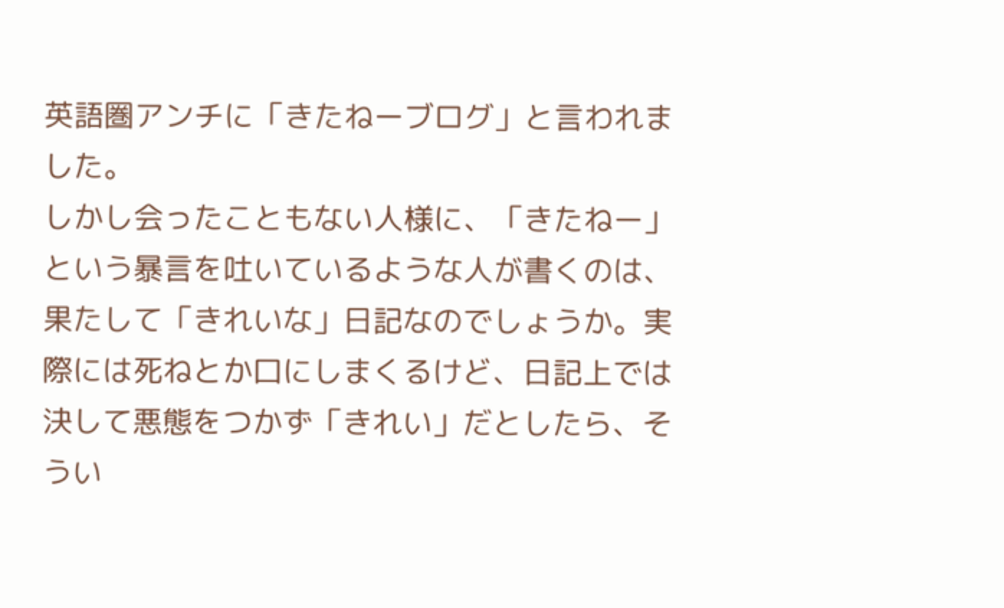英語圏アンチに「きたねーブログ」と言われました。
しかし会ったこともない人様に、「きたねー」という暴言を吐いているような人が書くのは、果たして「きれいな」日記なのでしょうか。実際には死ねとか口にしまくるけど、日記上では決して悪態をつかず「きれい」だとしたら、そうい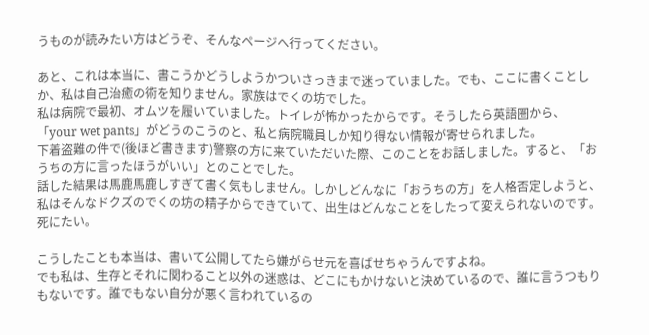うものが読みたい方はどうぞ、そんなページへ行ってください。

あと、これは本当に、書こうかどうしようかついさっきまで迷っていました。でも、ここに書くことしか、私は自己治癒の術を知りません。家族はでくの坊でした。
私は病院で最初、オムツを履いていました。トイレが怖かったからです。そうしたら英語圏から、「your wet pants」がどうのこうのと、私と病院職員しか知り得ない情報が寄せられました。
下着盗難の件で(後ほど書きます)警察の方に来ていただいた際、このことをお話しました。すると、「おうちの方に言ったほうがいい」とのことでした。
話した結果は馬鹿馬鹿しすぎて書く気もしません。しかしどんなに「おうちの方」を人格否定しようと、私はそんなドクズのでくの坊の精子からできていて、出生はどんなことをしたって変えられないのです。死にたい。

こうしたことも本当は、書いて公開してたら嫌がらせ元を喜ばせちゃうんですよね。
でも私は、生存とそれに関わること以外の迷惑は、どこにもかけないと決めているので、誰に言うつもりもないです。誰でもない自分が悪く言われているの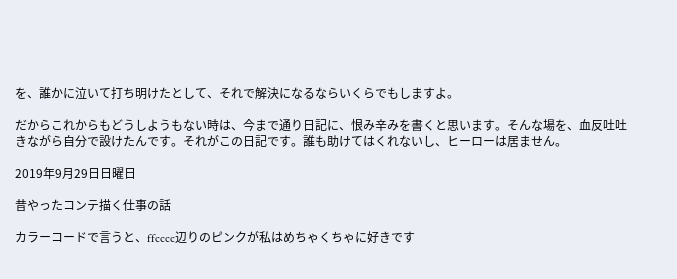を、誰かに泣いて打ち明けたとして、それで解決になるならいくらでもしますよ。

だからこれからもどうしようもない時は、今まで通り日記に、恨み辛みを書くと思います。そんな場を、血反吐吐きながら自分で設けたんです。それがこの日記です。誰も助けてはくれないし、ヒーローは居ません。

2019年9月29日日曜日

昔やったコンテ描く仕事の話

カラーコードで言うと、ffcccc辺りのピンクが私はめちゃくちゃに好きです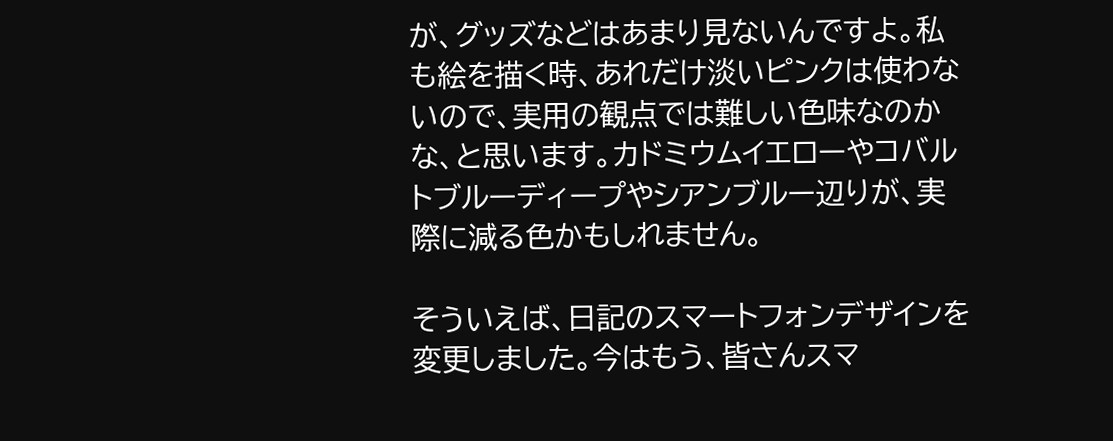が、グッズなどはあまり見ないんですよ。私も絵を描く時、あれだけ淡いピンクは使わないので、実用の観点では難しい色味なのかな、と思います。カドミウムイエローやコバルトブルーディープやシアンブルー辺りが、実際に減る色かもしれません。

そういえば、日記のスマートフォンデザインを変更しました。今はもう、皆さんスマ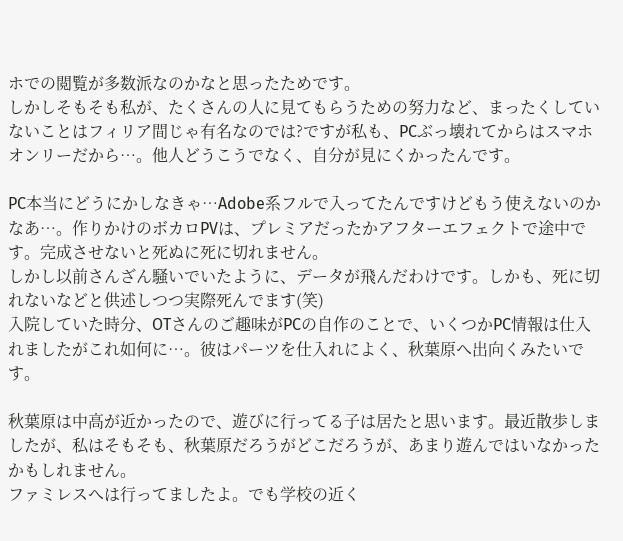ホでの閲覧が多数派なのかなと思ったためです。
しかしそもそも私が、たくさんの人に見てもらうための努力など、まったくしていないことはフィリア間じゃ有名なのでは?ですが私も、PCぶっ壊れてからはスマホオンリーだから…。他人どうこうでなく、自分が見にくかったんです。

PC本当にどうにかしなきゃ…Adobe系フルで入ってたんですけどもう使えないのかなあ…。作りかけのボカロPVは、プレミアだったかアフターエフェクトで途中です。完成させないと死ぬに死に切れません。
しかし以前さんざん騒いでいたように、データが飛んだわけです。しかも、死に切れないなどと供述しつつ実際死んでます(笑)
入院していた時分、OTさんのご趣味がPCの自作のことで、いくつかPC情報は仕入れましたがこれ如何に…。彼はパーツを仕入れによく、秋葉原へ出向くみたいです。

秋葉原は中高が近かったので、遊びに行ってる子は居たと思います。最近散歩しましたが、私はそもそも、秋葉原だろうがどこだろうが、あまり遊んではいなかったかもしれません。
ファミレスへは行ってましたよ。でも学校の近く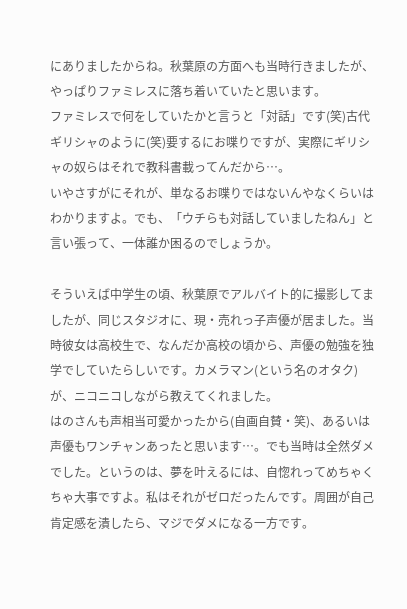にありましたからね。秋葉原の方面へも当時行きましたが、やっぱりファミレスに落ち着いていたと思います。
ファミレスで何をしていたかと言うと「対話」です(笑)古代ギリシャのように(笑)要するにお喋りですが、実際にギリシャの奴らはそれで教科書載ってんだから…。
いやさすがにそれが、単なるお喋りではないんやなくらいはわかりますよ。でも、「ウチらも対話していましたねん」と言い張って、一体誰か困るのでしょうか。

そういえば中学生の頃、秋葉原でアルバイト的に撮影してましたが、同じスタジオに、現・売れっ子声優が居ました。当時彼女は高校生で、なんだか高校の頃から、声優の勉強を独学でしていたらしいです。カメラマン(という名のオタク)が、ニコニコしながら教えてくれました。
はのさんも声相当可愛かったから(自画自賛・笑)、あるいは声優もワンチャンあったと思います…。でも当時は全然ダメでした。というのは、夢を叶えるには、自惚れってめちゃくちゃ大事ですよ。私はそれがゼロだったんです。周囲が自己肯定感を潰したら、マジでダメになる一方です。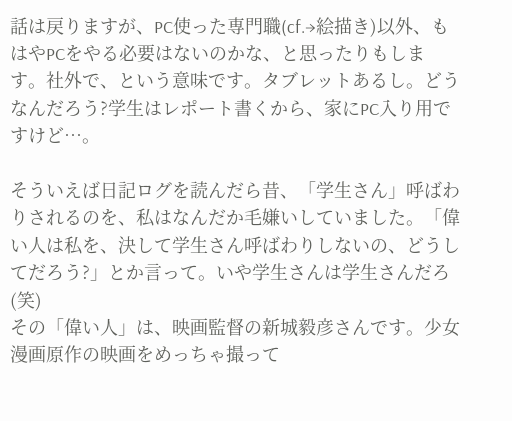話は戻りますが、PC使った専門職(cf.→絵描き)以外、もはやPCをやる必要はないのかな、と思ったりもします。社外で、という意味です。タブレットあるし。どうなんだろう?学生はレポート書くから、家にPC入り用ですけど…。

そういえば日記ログを読んだら昔、「学生さん」呼ばわりされるのを、私はなんだか毛嫌いしていました。「偉い人は私を、決して学生さん呼ばわりしないの、どうしてだろう?」とか言って。いや学生さんは学生さんだろ(笑)
その「偉い人」は、映画監督の新城毅彦さんです。少女漫画原作の映画をめっちゃ撮って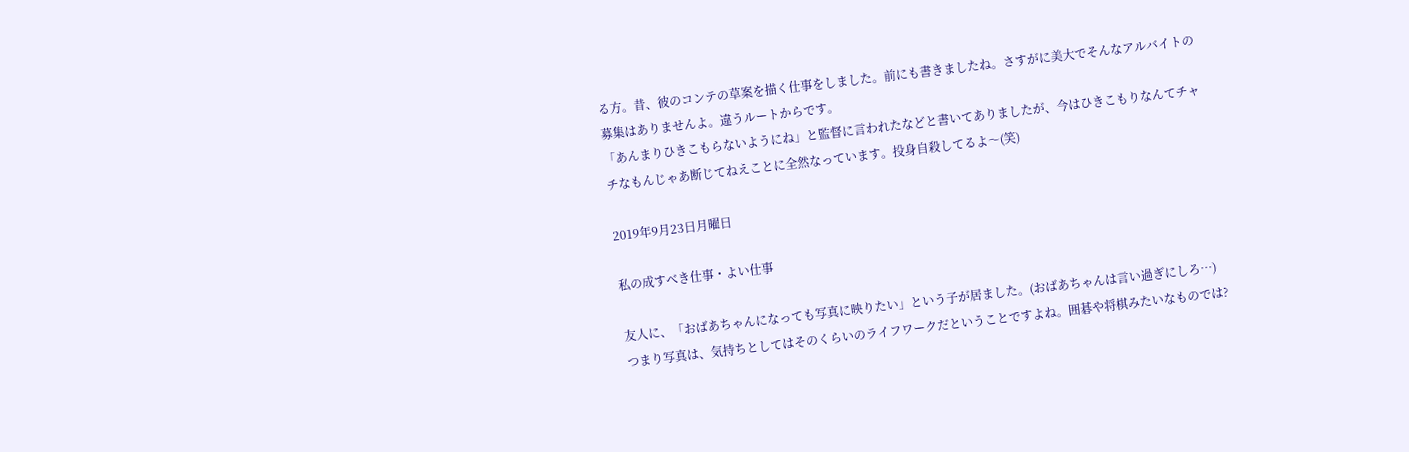る方。昔、彼のコンテの草案を描く仕事をしました。前にも書きましたね。さすがに美大でそんなアルバイトの募集はありませんよ。違うルートからです。
「あんまりひきこもらないようにね」と監督に言われたなどと書いてありましたが、今はひきこもりなんてチャチなもんじゃあ断じてねえことに全然なっています。投身自殺してるよ〜(笑)

2019年9月23日月曜日

私の成すべき仕事・よい仕事

友人に、「おばあちゃんになっても写真に映りたい」という子が居ました。(おばあちゃんは言い過ぎにしろ…)つまり写真は、気持ちとしてはそのくらいのライフワークだということですよね。囲碁や将棋みたいなものでは?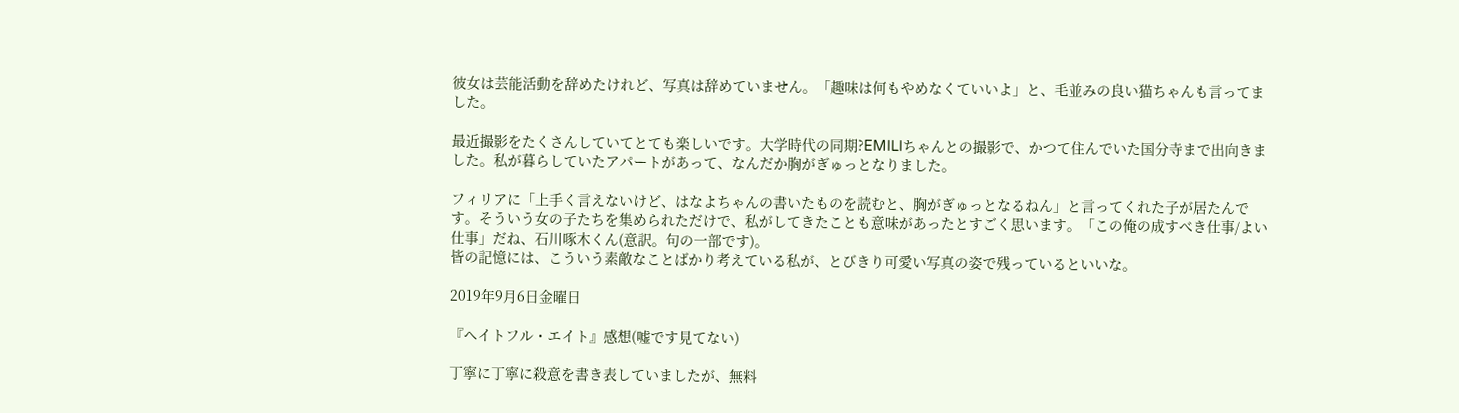彼女は芸能活動を辞めたけれど、写真は辞めていません。「趣味は何もやめなくていいよ」と、毛並みの良い猫ちゃんも言ってました。

最近撮影をたくさんしていてとても楽しいです。大学時代の同期?EMILIちゃんとの撮影で、かつて住んでいた国分寺まで出向きました。私が暮らしていたアパートがあって、なんだか胸がぎゅっとなりました。

フィリアに「上手く言えないけど、はなよちゃんの書いたものを読むと、胸がぎゅっとなるねん」と言ってくれた子が居たんです。そういう女の子たちを集められただけで、私がしてきたことも意味があったとすごく思います。「この俺の成すべき仕事/よい仕事」だね、石川啄木くん(意訳。句の一部です)。
皆の記憶には、こういう素敵なことばかり考えている私が、とびきり可愛い写真の姿で残っているといいな。

2019年9月6日金曜日

『ヘイトフル・エイト』感想(嘘です見てない)

丁寧に丁寧に殺意を書き表していましたが、無料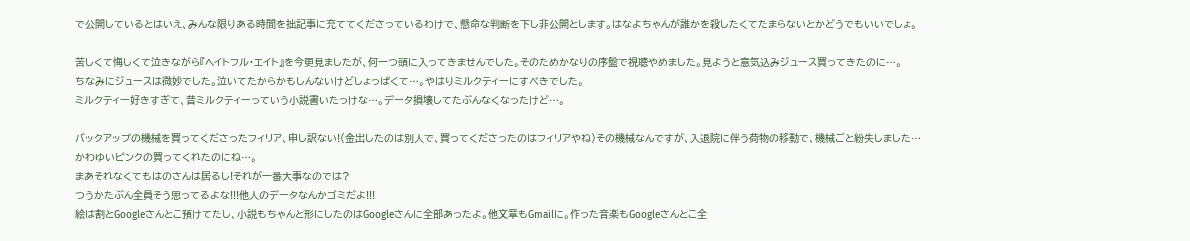で公開しているとはいえ、みんな限りある時間を拙記事に充ててくださっているわけで、懸命な判断を下し非公開とします。はなよちゃんが誰かを殺したくてたまらないとかどうでもいいでしょ。

苦しくて悔しくて泣きながら『ヘイトフル・エイト』を今更見ましたが、何一つ頭に入ってきませんでした。そのためかなりの序盤で視聴やめました。見ようと意気込みジュース買ってきたのに…。
ちなみにジュースは微妙でした。泣いてたからかもしんないけどしょっぱくて…。やはりミルクティーにすべきでした。
ミルクティー好きすぎて、昔ミルクティーっていう小説書いたっけな…。データ損壊してたぶんなくなったけど…。

バックアップの機械を買ってくださったフィリア、申し訳ない!(金出したのは別人で、買ってくださったのはフィリアやね)その機械なんですが、入退院に伴う荷物の移動で、機械ごと紛失しました…かわゆいピンクの買ってくれたのにね…。
まあそれなくてもはのさんは居るし!それが一番大事なのでは?
つうかたぶん全員そう思ってるよな!!!他人のデータなんかゴミだよ!!!
絵は割とGoogleさんとこ預けてたし、小説もちゃんと形にしたのはGoogleさんに全部あったよ。他文章もGmailに。作った音楽もGoogleさんとこ全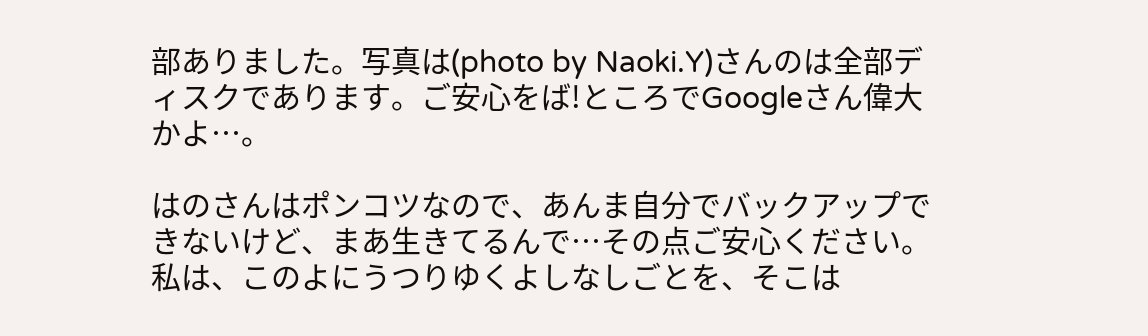部ありました。写真は(photo by Naoki.Y)さんのは全部ディスクであります。ご安心をば!ところでGoogleさん偉大かよ…。

はのさんはポンコツなので、あんま自分でバックアップできないけど、まあ生きてるんで…その点ご安心ください。
私は、このよにうつりゆくよしなしごとを、そこは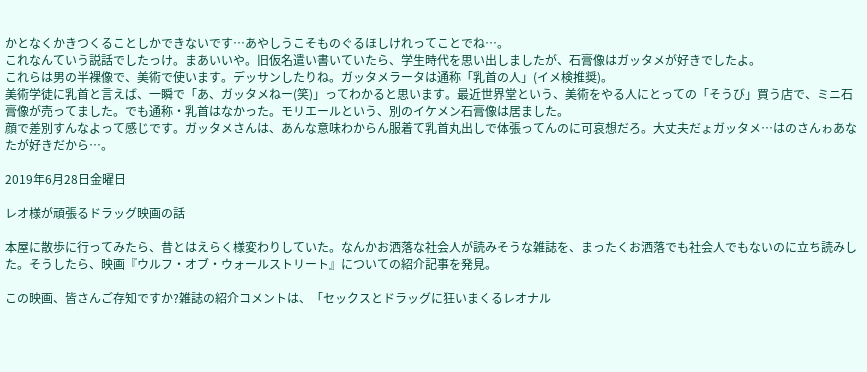かとなくかきつくることしかできないです…あやしうこそものぐるほしけれってことでね…。
これなんていう説話でしたっけ。まあいいや。旧仮名遣い書いていたら、学生時代を思い出しましたが、石膏像はガッタメが好きでしたよ。
これらは男の半裸像で、美術で使います。デッサンしたりね。ガッタメラータは通称「乳首の人」(イメ検推奨)。
美術学徒に乳首と言えば、一瞬で「あ、ガッタメねー(笑)」ってわかると思います。最近世界堂という、美術をやる人にとっての「そうび」買う店で、ミニ石膏像が売ってました。でも通称・乳首はなかった。モリエールという、別のイケメン石膏像は居ました。
顔で差別すんなよって感じです。ガッタメさんは、あんな意味わからん服着て乳首丸出しで体張ってんのに可哀想だろ。大丈夫だょガッタメ…はのさんゎあなたが好きだから…。

2019年6月28日金曜日

レオ様が頑張るドラッグ映画の話

本屋に散歩に行ってみたら、昔とはえらく様変わりしていた。なんかお洒落な社会人が読みそうな雑誌を、まったくお洒落でも社会人でもないのに立ち読みした。そうしたら、映画『ウルフ・オブ・ウォールストリート』についての紹介記事を発見。

この映画、皆さんご存知ですか?雑誌の紹介コメントは、「セックスとドラッグに狂いまくるレオナル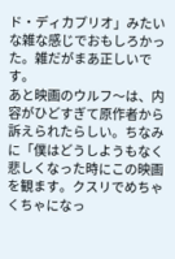ド・ディカプリオ」みたいな雑な感じでおもしろかった。雑だがまあ正しいです。
あと映画のウルフ〜は、内容がひどすぎて原作者から訴えられたらしい。ちなみに「僕はどうしようもなく悲しくなった時にこの映画を観ます。クスリでめちゃくちゃになっ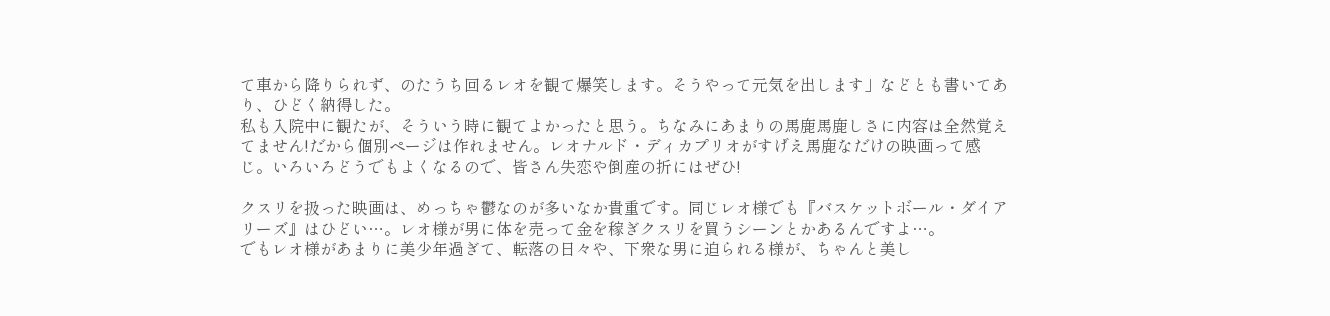て車から降りられず、のたうち回るレオを観て爆笑します。そうやって元気を出します」などとも書いてあり、ひどく納得した。
私も入院中に観たが、そういう時に観てよかったと思う。ちなみにあまりの馬鹿馬鹿しさに内容は全然覚えてません!だから個別ページは作れません。レオナルド・ディカプリオがすげえ馬鹿なだけの映画って感じ。いろいろどうでもよくなるので、皆さん失恋や倒産の折にはぜひ!

クスリを扱った映画は、めっちゃ鬱なのが多いなか貴重です。同じレオ様でも『バスケットボール・ダイアリーズ』はひどい…。レオ様が男に体を売って金を稼ぎクスリを買うシーンとかあるんですよ…。
でもレオ様があまりに美少年過ぎて、転落の日々や、下衆な男に迫られる様が、ちゃんと美し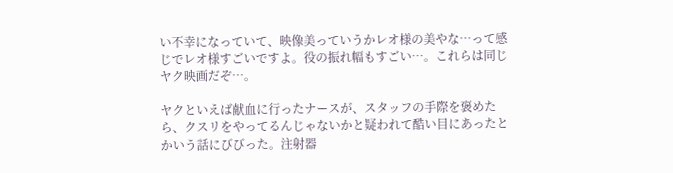い不幸になっていて、映像美っていうかレオ様の美やな…って感じでレオ様すごいですよ。役の振れ幅もすごい…。これらは同じヤク映画だぞ…。

ヤクといえば献血に行ったナースが、スタッフの手際を褒めたら、クスリをやってるんじゃないかと疑われて酷い目にあったとかいう話にびびった。注射器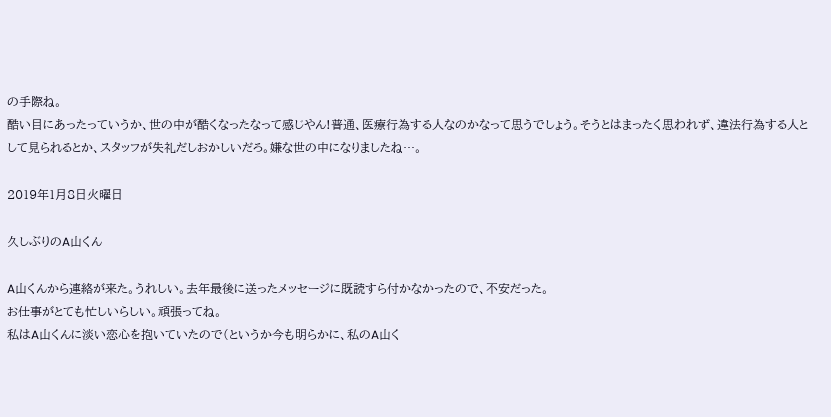の手際ね。
酷い目にあったっていうか、世の中が酷くなったなって感じやん!普通、医療行為する人なのかなって思うでしょう。そうとはまったく思われず、違法行為する人として見られるとか、スタッフが失礼だしおかしいだろ。嫌な世の中になりましたね…。

2019年1月8日火曜日

久しぶりのA山くん

A山くんから連絡が来た。うれしい。去年最後に送ったメッセージに既読すら付かなかったので、不安だった。
お仕事がとても忙しいらしい。頑張ってね。
私はA山くんに淡い恋心を抱いていたので(というか今も明らかに、私のA山く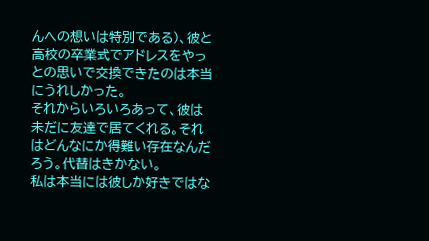んへの想いは特別である)、彼と高校の卒業式でアドレスをやっとの思いで交換できたのは本当にうれしかった。
それからいろいろあって、彼は未だに友達で居てくれる。それはどんなにか得難い存在なんだろう。代替はきかない。
私は本当には彼しか好きではな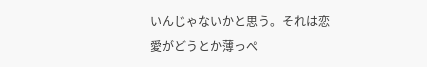いんじゃないかと思う。それは恋愛がどうとか薄っぺ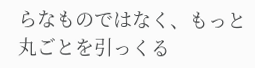らなものではなく、もっと丸ごとを引っくる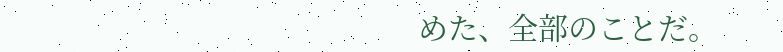めた、全部のことだ。